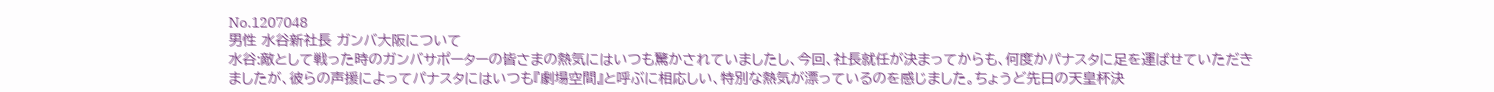No.1207048
男性 水谷新社長 ガンバ大阪について
水谷:敵として戦った時のガンバサポーターの皆さまの熱気にはいつも驚かされていましたし、今回、社長就任が決まってからも、何度かパナスタに足を運ばせていただきましたが、彼らの声援によってパナスタにはいつも『劇場空間』と呼ぶに相応しい、特別な熱気が漂っているのを感じました。ちょうど先日の天皇杯決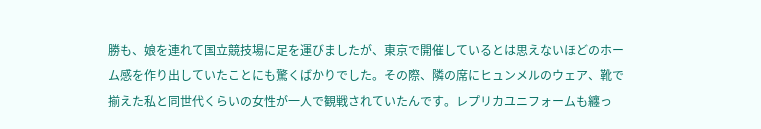勝も、娘を連れて国立競技場に足を運びましたが、東京で開催しているとは思えないほどのホーム感を作り出していたことにも驚くばかりでした。その際、隣の席にヒュンメルのウェア、靴で揃えた私と同世代くらいの女性が一人で観戦されていたんです。レプリカユニフォームも纏っ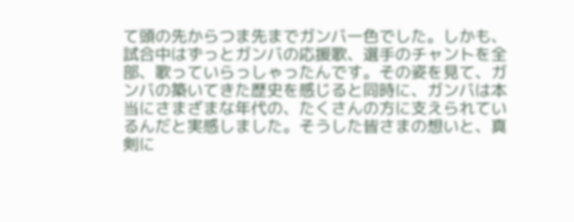て頭の先からつま先までガンバ一色でした。しかも、試合中はずっとガンバの応援歌、選手のチャントを全部、歌っていらっしゃったんです。その姿を見て、ガンバの築いてきた歴史を感じると同時に、ガンバは本当にさまざまな年代の、たくさんの方に支えられているんだと実感しました。そうした皆さまの想いと、真剣に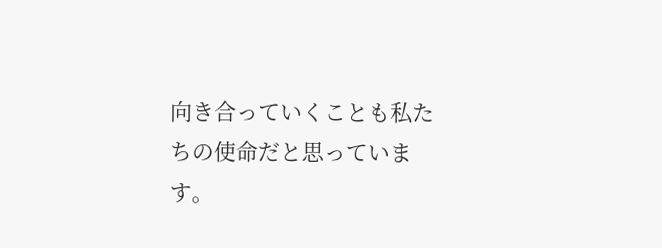向き合っていくことも私たちの使命だと思っています。